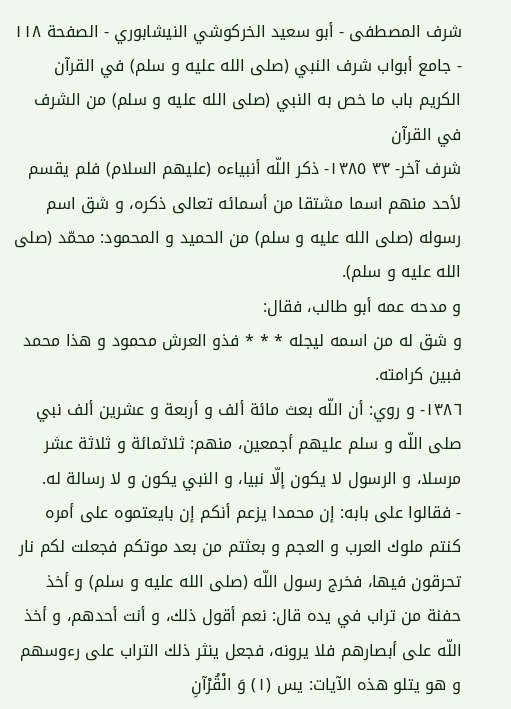شرف المصطفى - أبو سعيد الخركوشي النيشابوري - الصفحة ١١٨ - جامع أبواب شرف النبي (صلى الله عليه و سلم) في القرآن الكريم باب ما خص به النبي (صلى الله عليه و سلم) من الشرف في القرآن
شرف آخر- ٣٣ ١٣٨٥- ذكر اللّه أنبياءه (عليهم السلام) فلم يقسم لأحد منهم اسما مشتقا من أسمائه تعالى ذكره، و شق اسم رسوله (صلى الله عليه و سلم) من الحميد و المحمود: محمّد (صلى الله عليه و سلم).
و مدحه عمه أبو طالب، فقال:
و شق له من اسمه ليجله * * * فذو العرش محمود و هذا محمد
فبين كرامته.
١٣٨٦- و روي: أن اللّه بعث مائة ألف و أربعة و عشرين ألف نبي صلى اللّه و سلم عليهم أجمعين، منهم: ثلاثمائة و ثلاثة عشر مرسلا، و الرسول لا يكون إلّا نبيا، و النبي يكون و لا رسالة له.
- فقالوا على بابه: إن محمدا يزعم أنكم إن بايعتموه على أمره كنتم ملوك العرب و العجم و بعثتم من بعد موتكم فجعلت لكم نار تحرقون فيها، فخرج رسول اللّه (صلى الله عليه و سلم) و أخذ حفنة من تراب في يده قال: نعم أقول ذلك، و أنت أحدهم، و أخذ اللّه على أبصارهم فلا يرونه، فجعل ينثر ذلك التراب على رءوسهم و هو يتلو هذه الآيات: يس (١) وَ الْقُرْآنِ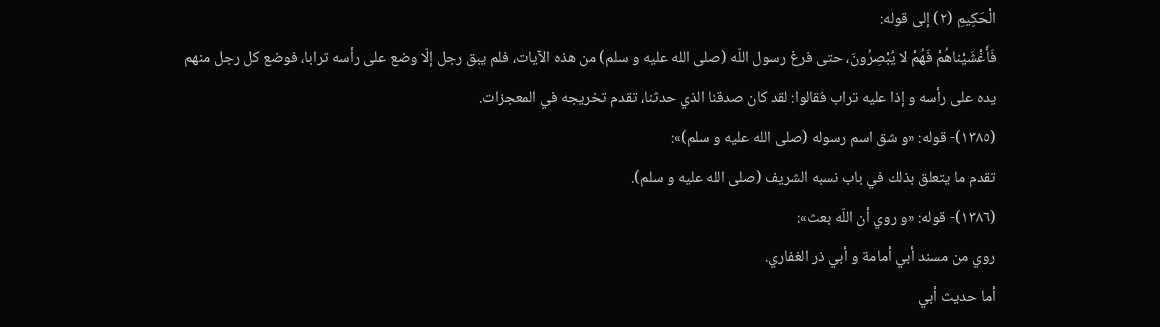الْحَكِيمِ (٢) إلى قوله:
فَأَغْشَيْناهُمْ فَهُمْ لا يُبْصِرُونَ، حتى فرغ رسول اللّه (صلى الله عليه و سلم) من هذه الآيات، فلم يبق رجل إلّا وضع على رأسه ترابا، فوضع كل رجل منهم يده على رأسه و إذا عليه تراب فقالوا: لقد كان صدقنا الذي حدثنا، تقدم تخريجه في المعجزات.
(١٣٨٥)- قوله: «و شق اسم رسوله (صلى الله عليه و سلم)»:
تقدم ما يتعلق بذلك في باب نسبه الشريف (صلى الله عليه و سلم).
(١٣٨٦)- قوله: «و روي أن اللّه بعث»:
روي من مسند أبي أمامة و أبي ذر الغفاري.
أما حديث أبي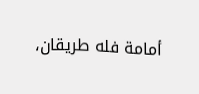أمامة فله طريقان،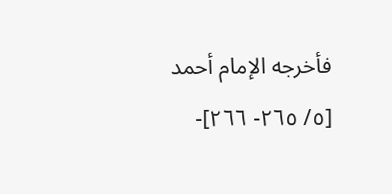فأخرجه الإمام أحمد [٥/ ٢٦٥- ٢٦٦]-